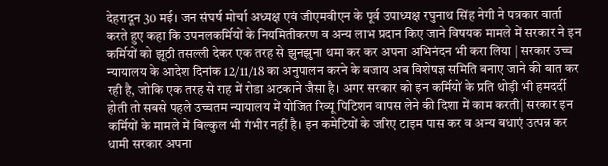देहरादून 30 मई। जन संघर्ष मोर्चा अध्यक्ष एवं जीएमवीएन के पूर्व उपाध्यक्ष रघुनाथ सिंह नेगी ने पत्रकार वार्ता करते हुए कहा कि उपनलकर्मियों के नियमितीकरण व अन्य लाभ प्रदान किए जाने विषयक मामले में सरकार ने इन कर्मियों को झूठी तसल्ली देकर एक तरह से झुनझुना थमा कर कर अपना अभिनंदन भी करा लिया | सरकार उच्च न्यायालय के आदेश दिनांक 12/11/18 का अनुपालन करने के बजाय अब विशेषज्ञ समिति बनाए जाने की बात कर रही है, जोकि एक तरह से राह में रोडा अटकाने जैसा है। अगर सरकार को इन कर्मियों के प्रति थोड़ी भी हमदर्दी होती तो सबसे पहले उच्चतम न्यायालय में योजित रिव्यू पिटिशन वापस लेने की दिशा में काम करती| सरकार इन कर्मियों के मामले में बिल्कुल भी गंभीर नहीं है। इन कमेटियों के जरिए टाइम पास कर व अन्य बधाएं उत्पन्न कर धामी सरकार अपना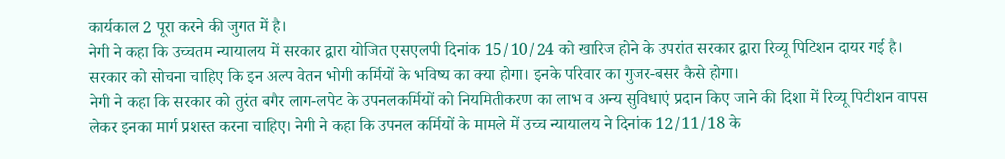कार्यकाल 2 पूरा करने की जुगत में है।
नेगी ने कहा कि उच्चतम न्यायालय में सरकार द्वारा योजित एसएलपी दिनांक 15/10/24 को खारिज होने के उपरांत सरकार द्वारा रिव्यू पिटिशन दायर गई है। सरकार को सोचना चाहिए कि इन अल्प वेतन भोगी कर्मियों के भविष्य का क्या होगा। इनके परिवार का गुजर-बसर कैसे होगा।
नेगी ने कहा कि सरकार को तुरंत बगैर लाग-लपेट के उपनलकर्मियों को नियमितीकरण का लाभ व अन्य सुविधाएं प्रदान किए जाने की दिशा में रिव्यू पिटीशन वापस लेकर इनका मार्ग प्रशस्त करना चाहिए। नेगी ने कहा कि उपनल कर्मियों के मामले में उच्च न्यायालय ने दिनांक 12/11/18 के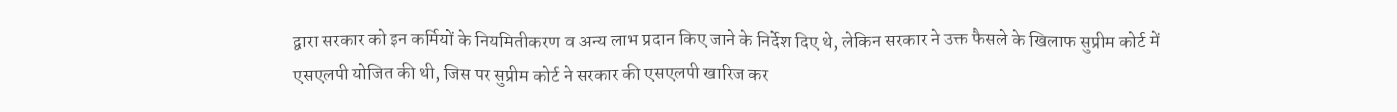द्वारा सरकार को इन कर्मियों के नियमितीकरण व अन्य लाभ प्रदान किए जाने के निर्देश दिए थे, लेकिन सरकार ने उक्त फैसले के खिलाफ सुप्रीम कोर्ट में एसएलपी योजित की थी, जिस पर सुप्रीम कोर्ट ने सरकार की एसएलपी खारिज कर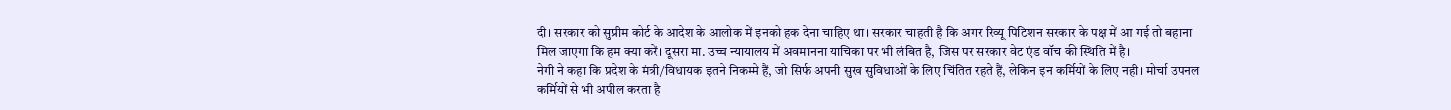दी। सरकार को सुप्रीम कोर्ट के आदेश के आलोक में इनको हक देना चाहिए था। सरकार चाहती है कि अगर रिव्यू पिटिशन सरकार के पक्ष में आ गई तो बहाना मिल जाएगा कि हम क्या करें। दूसरा मा. उच्च न्यायालय में अवमानना याचिका पर भी लंबित है, जिस पर सरकार वेट एंड वॉच की स्थिति में है।
नेगी ने कहा कि प्रदेश के मंत्री/विधायक इतने निकम्मे हैं, जो सिर्फ अपनी सुख सुविधाओं के लिए चिंतित रहते हैं, लेकिन इन कर्मियों के लिए नही। मोर्चा उपनल कर्मियों से भी अपील करता है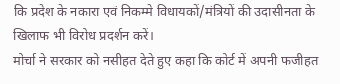कि प्रदेश के नकारा एवं निकम्मे विधायकों/मंत्रियों की उदासीनता के खिलाफ भी विरोध प्रदर्शन करें।
मोर्चा ने सरकार को नसीहत देते हुए कहा कि कोर्ट में अपनी फजीहत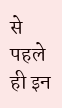से पहले ही इन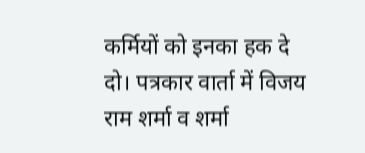कर्मियों को इनका हक दे दो। पत्रकार वार्ता में विजय राम शर्मा व शर्मा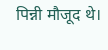पिन्नी मौजूद थे।